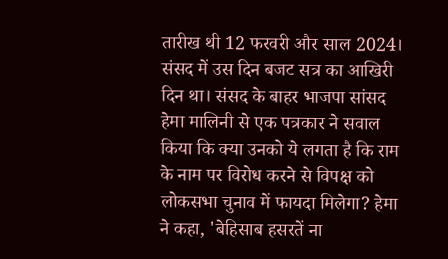तारीख थी 12 फरवरी और साल 2024। संसद में उस दिन बजट सत्र का आखिरी दिन था। संसद के बाहर भाजपा सांसद हेमा मालिनी से एक पत्रकार ने सवाल किया कि क्या उनको ये लगता है कि राम के नाम पर विरोध करने से विपक्ष को लोकसभा चुनाव में फायदा मिलेगा? हेमा ने कहा, 'बेहिसाब हसरतें ना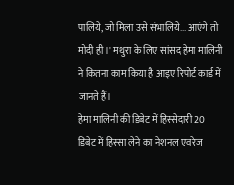पालिये, जो मिला उसे संभालिये... आएंगे तो मोदी ही।' मथुरा के लिए सांसद हेमा मालिनी ने कितना काम किया है आइए रिपोर्ट कार्ड में जानते हैं।
हेमा मालिनी की डिबेट में हिस्सेदारी 20
डिबेट में हिस्सा लेने का नेशनल एवरेज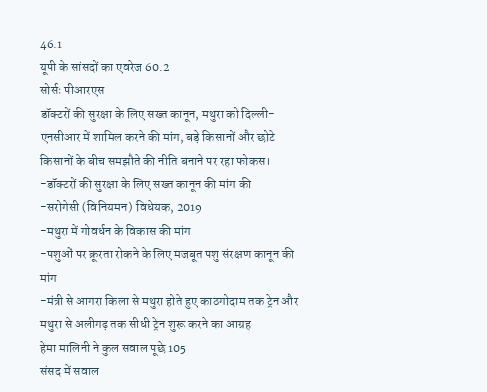46.1
यूपी के सांसदों का एवरेज 60.2
सोर्सः पीआरएस
डॉक्टरों की सुरक्षा के लिए सख्त कानून, मथुरा को दिल्ली-एनसीआर में शामिल करने की मांग, बड़े किसानों और छोटे किसानों के बीच समझौते की नीति बनाने पर रहा फोकस।
-डॉक्टरों की सुरक्षा के लिए सख्त कानून की मांग की
-सरोगेसी (विनियमन) विधेयक, 2019
-मथुरा में गोवर्धन के विकास की मांग
-पशुओं पर क्रूरता रोकने के लिए मजबूत पशु संरक्षण कानून की मांग
-मंत्री से आगरा किला से मथुरा होते हुए काठगोदाम तक ट्रेन और मथुरा से अलीगढ़ तक सीधी ट्रेन शुरू करने का आग्रह
हेमा मालिनी ने कुल सवाल पूछे 105
संसद में सवाल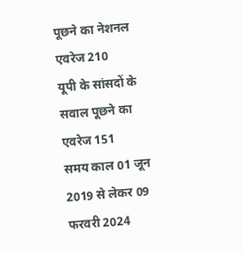पूछने का नेशनल एवरेज 210
यूपी के सांसदों के सवाल पूछने का एवरेज 151
समय काल 01 जून 2019 से लेकर 09 फरवरी 2024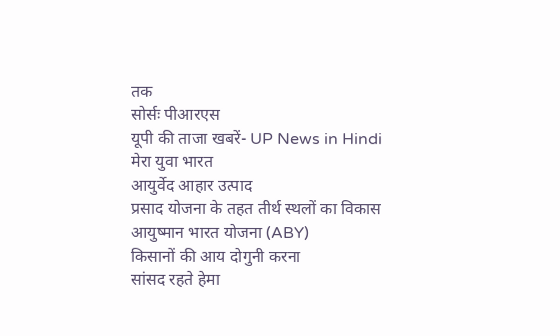तक
सोर्सः पीआरएस
यूपी की ताजा खबरें- UP News in Hindi
मेरा युवा भारत
आयुर्वेद आहार उत्पाद
प्रसाद योजना के तहत तीर्थ स्थलों का विकास
आयुष्मान भारत योजना (ABY)
किसानों की आय दोगुनी करना
सांसद रहते हेमा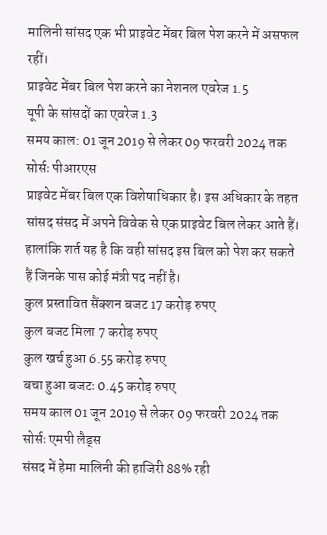मालिनी सांसद एक भी प्राइवेट मेंबर बिल पेश करने में असफल रहीं।
प्राइवेट मेंबर बिल पेश करने का नेशनल एवरेज 1.5
यूपी के सांसदों का एवरेज 1.3
समय काल: 01 जून 2019 से लेकर 09 फरवरी 2024 तक
सोर्सः पीआरएस
प्राइवेट मेंबर बिल एक विशेषाधिकार है। इस अधिकार के तहत सांसद संसद में अपने विवेक से एक प्राइवेट बिल लेकर आते हैं। हालांकि शर्त यह है कि वही सांसद इस बिल को पेश कर सकते हैं जिनके पास कोई मंत्री पद नहीं है।
कुल प्रस्तावित सैंक्शन बजट 17 करोड़ रुपए
कुल बजट मिला 7 करोड़ रुपए
कुल खर्च हुआ 6.55 करोड़ रुपए
बचा हुआ बजटः 0.45 करोड़ रुपए
समय काल 01 जून 2019 से लेकर 09 फरवरी 2024 तक
सोर्सः एमपी लैड्स
संसद में हेमा मालिनी की हाजिरी 88% रही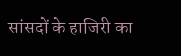सांसदों के हाजिरी का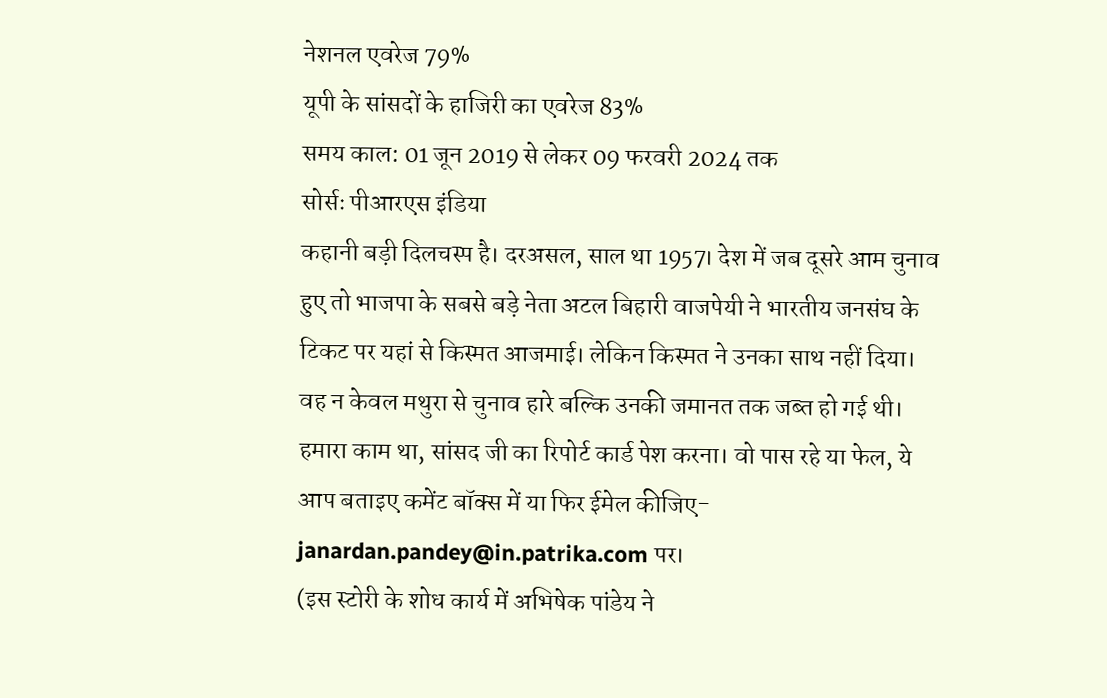नेशनल एवरेज 79%
यूपी के सांसदों के हाजिरी का एवरेज 83%
समय काल: 01 जून 2019 से लेकर 09 फरवरी 2024 तक
सोर्सः पीआरएस इंडिया
कहानी बड़ी दिलचस्प है। दरअसल, साल था 1957। देश में जब दूसरे आम चुनाव हुए तो भाजपा के सबसे बड़े नेता अटल बिहारी वाजपेयी ने भारतीय जनसंघ के टिकट पर यहां से किस्मत आजमाई। लेकिन किस्मत ने उनका साथ नहीं दिया। वह न केवल मथुरा से चुनाव हारे बल्कि उनकी जमानत तक जब्त हो गई थी।
हमारा काम था, सांसद जी का रिपोर्ट कार्ड पेश करना। वो पास रहे या फेल, ये आप बताइए कमेंट बॉक्स में या फिर ईमेल कीजिए- janardan.pandey@in.patrika.com पर।
(इस स्टोरी के शोध कार्य में अभिषेक पांडेय ने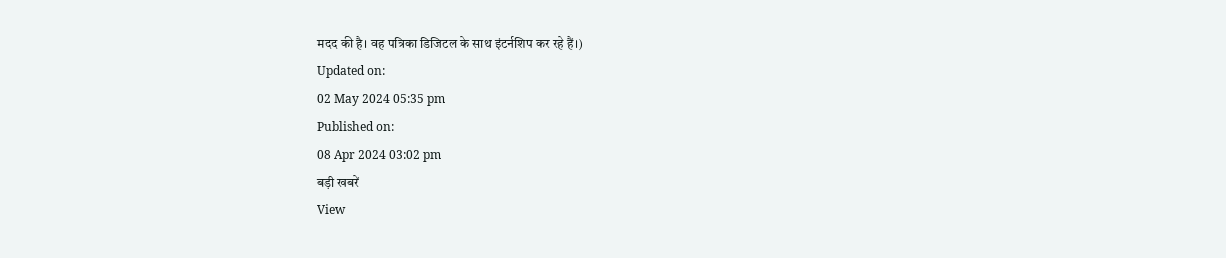मदद की है। वह पत्रिका डिजिटल के साथ इंटर्नशिप कर रहे हैं।)
Updated on:
02 May 2024 05:35 pm
Published on:
08 Apr 2024 03:02 pm
बड़ी खबरें
View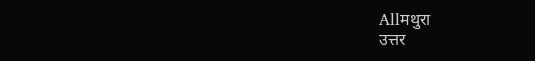Allमथुरा
उत्तर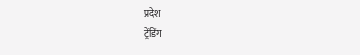प्रदेश
ट्रेंडिंग